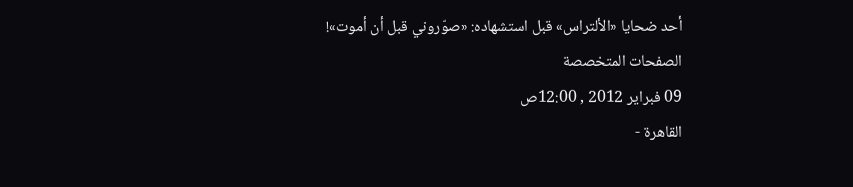أحد ضحايا «الألتراس» قبل استشهاده: «صوّروني قبل أن أموت»!
الصفحات المتخصصة
09 فبراير 2012 , 12:00ص
القاهرة -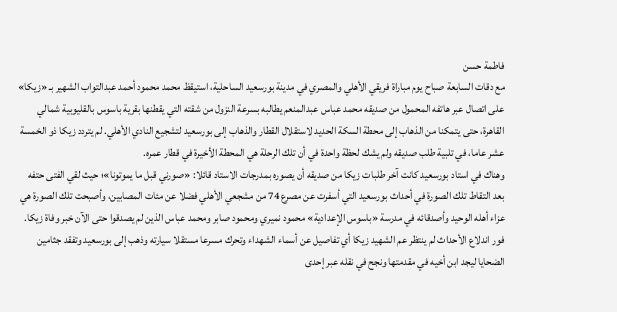فاطمة حسن
مع دقات السابعة صباح يوم مباراة فريقي الأهلي والمصري في مدينة بورسعيد الساحلية، استيقظ محمد محمود أحمد عبدالتواب الشهير بـ «زيكا» على اتصال عبر هاتفه المحمول من صديقه محمد عباس عبدالمنعم يطالبه بسرعة النزول من شقته التي يقطنها بقرية باسوس بالقليوبية شمالي القاهرة، حتى يتمكنا من الذهاب إلى محطة السكة الحديد لاستقلال القطار والذهاب إلى بورسعيد لتشجيع النادي الأهلي. لم يتردد زيكا ذو الخمسة عشر عاما، في تلبية طلب صديقه ولم يشك لحظة واحدة في أن تلك الرحلة هي المحطة الأخيرة في قطار عمره.
وهناك في استاد بورسعيد كانت آخر طلبات زيكا من صديقه أن يصوره بمدرجات الاستاد قائلا: «صورني قبل ما يموتونا»؛ حيث لقي الفتى حتفه بعد التقاط تلك الصورة في أحداث بورسعيد التي أسفرت عن مصرع 74 من مشجعي الأهلي فضلا عن مئات المصابين، وأصبحت تلك الصورة هي عزاء أهله الوحيد وأصدقائه في مدرسة «باسوس الإعدادية» محمود نميري ومحمود صابر ومحمد عباس الذين لم يصدقوا حتى الآن خبر وفاة زيكا.
فور اندلاع الأحداث لم ينتظر عم الشهيد زيكا أي تفاصيل عن أسماء الشهداء وتحرك مسرعا مستقلا سيارته وذهب إلى بورسعيد وتفقد جثامين الضحايا ليجد ابن أخيه في مقدمتها ونجح في نقله عبر إحدى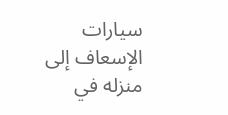سيارات الإسعاف إلى منزله في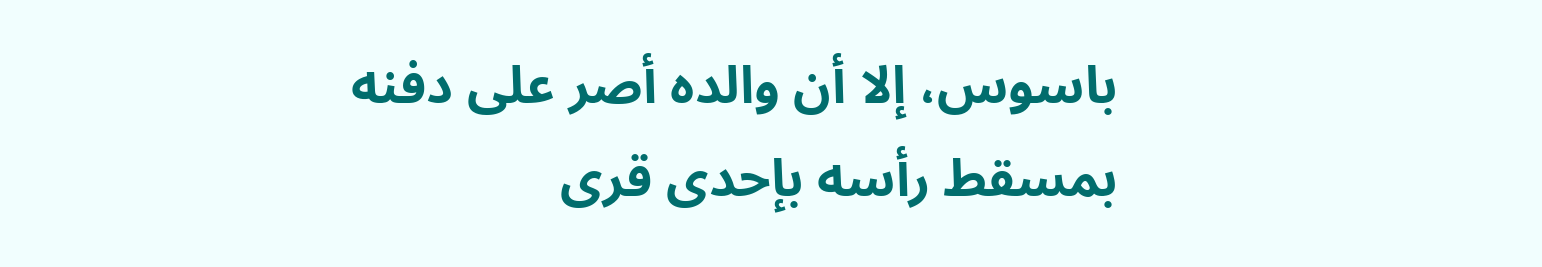باسوس، إلا أن والده أصر على دفنه بمسقط رأسه بإحدى قرى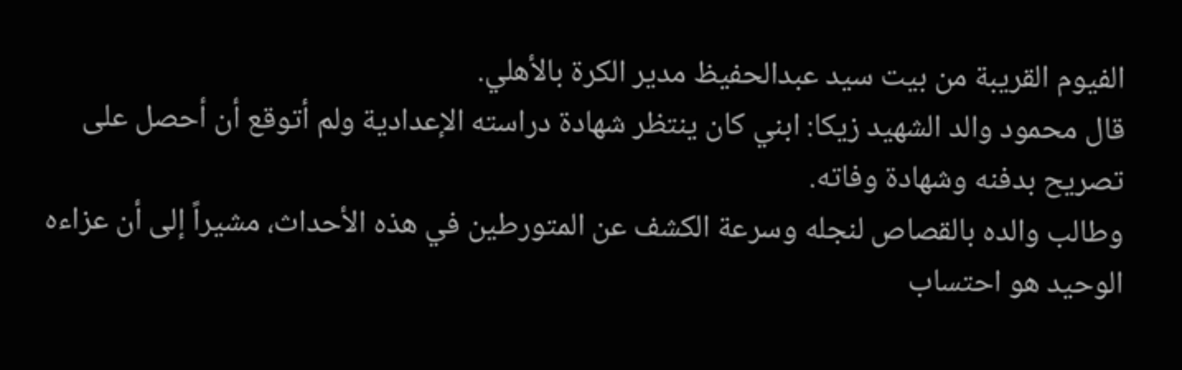الفيوم القريبة من بيت سيد عبدالحفيظ مدير الكرة بالأهلي.
قال محمود والد الشهيد زيكا: ابني كان ينتظر شهادة دراسته الإعدادية ولم أتوقع أن أحصل على تصريح بدفنه وشهادة وفاته.
وطالب والده بالقصاص لنجله وسرعة الكشف عن المتورطين في هذه الأحداث، مشيراً إلى أن عزاءه الوحيد هو احتساب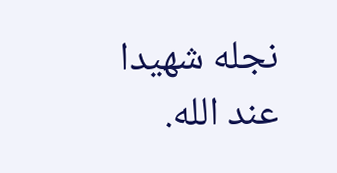نجله شهيدا عند الله.